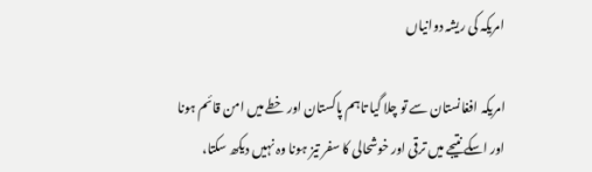امریکہ کی ریشہ دوانیاں

امریکہ افغانستان سے تو چلا گیا تاہم پاکستان اور خطے میں امن قائم ہونا اور اسکے نتیجے میں ترقی اور خوشحالی کا سفر تیز ہونا وہ نہیں دیکھ سکتا،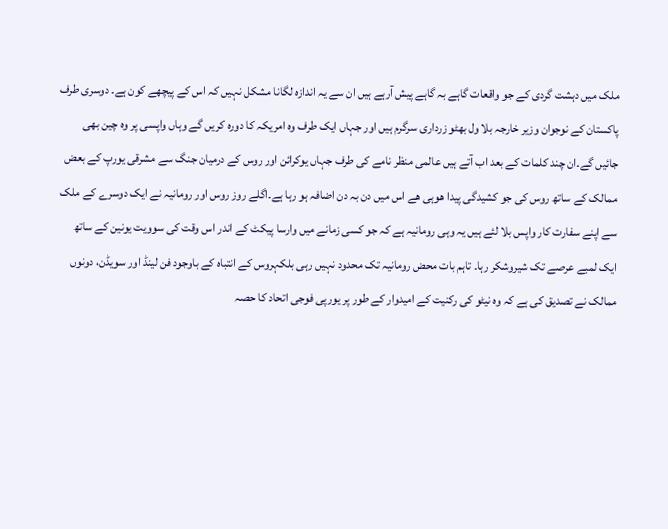ملک میں دہشت گردی کے جو واقعات گاہے بہ گاہے پیش آرہے ہیں ان سے یہ اندازہ لگانا مشکل نہیں کہ اس کے پیچھے کون ہے۔ دوسری طرف پاکستان کے نوجوان وزیر خارجہ بلا ول بھٹو زرداری سرگرم ہیں اور جہاں ایک طرف وہ امریکہ کا دورہ کریں گے وہاں واپسی پر وہ چین بھی جائیں گے۔ان چند کلمات کے بعد اب آتے ہیں عالمی منظر نامے کی طرف جہاں یوکرائن اور روس کے درمیان جنگ سے مشرقی یورپ کے بعض ممالک کے ساتھ روس کی جو کشیدگی پیدا ھوہی ھے اس میں دن بہ دن اضافہ ہو رہا ہے۔اگلے روز روس اور رومانیہ نے ایک دوسرے کے ملک سے اپنے سفارت کار واپس بلا لئے ہیں یہ وہی رومانیہ ہے کہ جو کسی زمانے میں وارسا پیکٹ کے اندر اس وقت کی سوویت یونین کے ساتھ ایک لمبے عرصے تک شیروشکر رہا۔ تاہم بات محض رومانیہ تک محدود نہیں رہی بلکہروس کے انتباہ کے باوجود فن لینڈ اور سویڈن، دونوں ممالک نے تصدیق کی ہے کہ وہ نیٹو کی رکنیت کے امیدوار کے طور پر یورپی فوجی اتحاد کا حصہ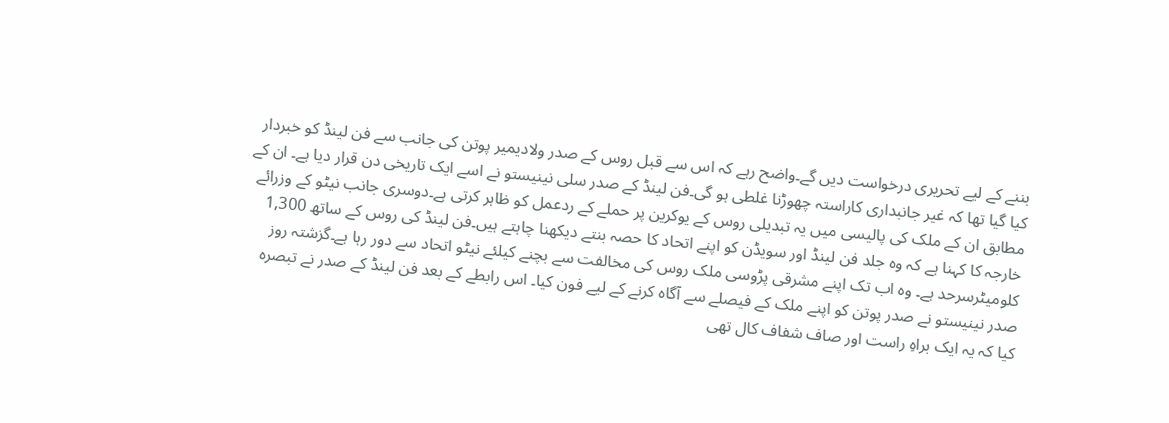بننے کے لیے تحریری درخواست دیں گے۔واضح رہے کہ اس سے قبل روس کے صدر ولادیمیر پوتن کی جانب سے فن لینڈ کو خبردار کیا گیا تھا کہ غیر جانبداری کاراستہ چھوڑنا غلطی ہو گی۔فن لینڈ کے صدر سلی نینیستو نے اسے ایک تاریخی دن قرار دیا ہے۔ ان کے مطابق ان کے ملک کی پالیسی میں یہ تبدیلی روس کے یوکرین پر حملے کے ردعمل کو ظاہر کرتی ہے۔دوسری جانب نیٹو کے وزرائے خارجہ کا کہنا ہے کہ وہ جلد فن لینڈ اور سویڈن کو اپنے اتحاد کا حصہ بنتے دیکھنا چاہتے ہیں۔فن لینڈ کی روس کے ساتھ 1,300 کلومیٹرسرحد ہے۔ وہ اب تک اپنے مشرقی پڑوسی ملک روس کی مخالفت سے بچنے کیلئے نیٹو اتحاد سے دور رہا ہے۔گزشتہ روز صدر نینیستو نے صدر پوتن کو اپنے ملک کے فیصلے سے آگاہ کرنے کے لیے فون کیا۔ اس رابطے کے بعد فن لینڈ کے صدر نے تبصرہ کیا کہ یہ ایک براہِ راست اور صاف شفاف کال تھی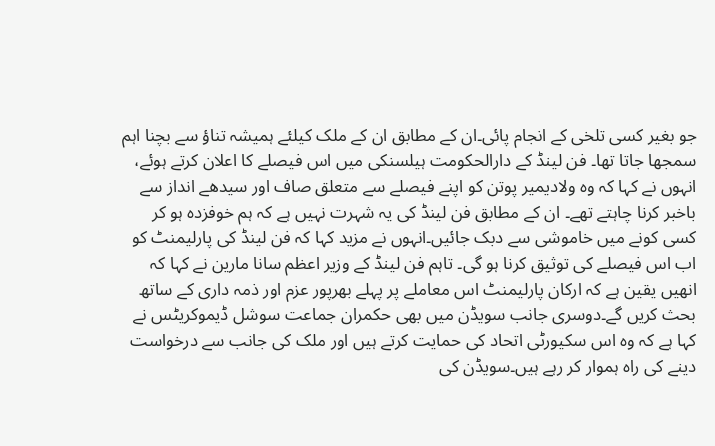جو بغیر کسی تلخی کے انجام پائی۔ان کے مطابق ان کے ملک کیلئے ہمیشہ تناؤ سے بچنا اہم سمجھا جاتا تھا۔ فن لینڈ کے دارالحکومت ہیلسنکی میں اس فیصلے کا اعلان کرتے ہوئے، انہوں نے کہا کہ وہ ولادیمیر پوتن کو اپنے فیصلے سے متعلق صاف اور سیدھے انداز سے باخبر کرنا چاہتے تھے۔ ان کے مطابق فن لینڈ کی یہ شہرت نہیں ہے کہ ہم خوفزدہ ہو کر کسی کونے میں خاموشی سے دبک جائیں۔انہوں نے مزید کہا کہ فن لینڈ کی پارلیمنٹ کو اب اس فیصلے کی توثیق کرنا ہو گی۔ تاہم فن لینڈ کے وزیر اعظم سانا مارین نے کہا کہ انھیں یقین ہے کہ ارکان پارلیمنٹ اس معاملے پر پہلے بھرپور عزم اور ذمہ داری کے ساتھ بحث کریں گے۔دوسری جانب سویڈن میں بھی حکمران جماعت سوشل ڈیموکریٹس نے کہا ہے کہ وہ اس سکیورٹی اتحاد کی حمایت کرتے ہیں اور ملک کی جانب سے درخواست دینے کی راہ ہموار کر رہے ہیں۔سویڈن کی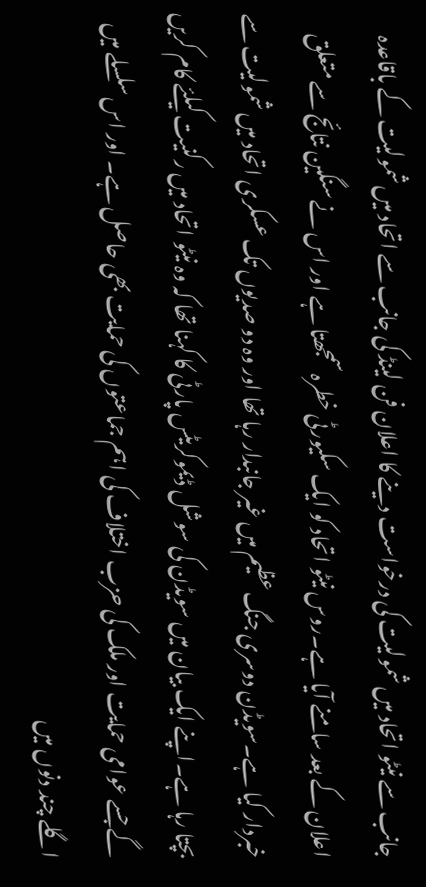جانب سے نیٹو اتحاد میں شمولیت کی درخواست دینے کا اعلان فن لینڈ کی جانب سے اتحاد میں شمولیت کے باقاعدہ اعلان کے بعد سامنے آیا ہے۔روس نیٹو اتحاد کو ایک سکیورٹی خطرہ سمجھتا ہے اور اس نے سنگین نتائج سے متعلق خبردار کیا ہے۔سویڈن دوسری جنگ عظیم میں غیر جانبدار رہا تھا اور وہ دو صدیوں تک عسکری اتحاد میں شمولیت سے بچتا رہا ہے۔اپنے ایک بیان میں سویڈن کی سوشل ڈیموکریٹس پارٹی کا کہنا تھا کہ وہ نیٹو اتحاد میں رکنیت کیلئے کام کریں گے جسے عوامی حمایت اور ملک کی حزب اختلاف کی اہم جماعتوں کی حمایت بھی حاصل ہے۔ اور اس سلسلے میں اگلے چند دنوں میں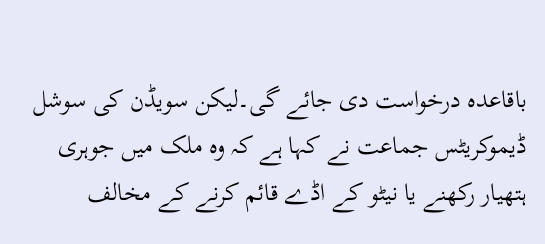باقاعدہ درخواست دی جائے گی۔لیکن سویڈن کی سوشل ڈیموکریٹس جماعت نے کہا ہے کہ وہ ملک میں جوہری ہتھیار رکھنے یا نیٹو کے اڈے قائم کرنے کے مخالف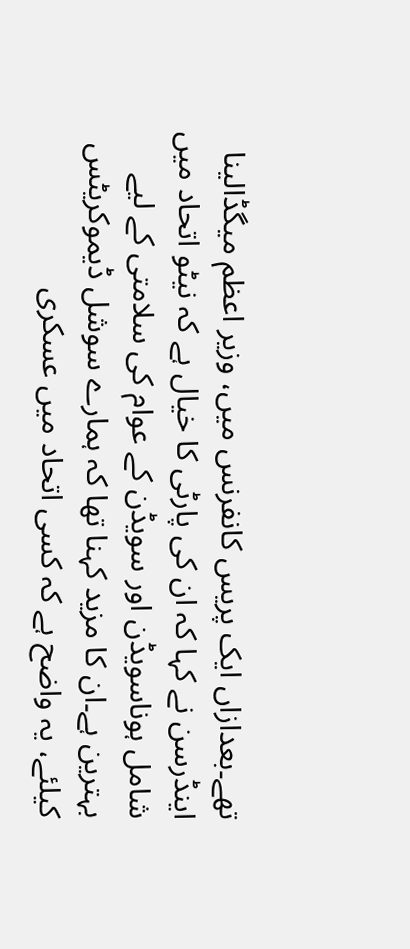تھے۔بعدازاں ایک پریس کانفرنس میں، وزیر اعظم میگڈالینا اینڈرسن نے کہا کہ ان کی پارٹی کا خیال ہے کہ نیٹو اتحاد میں شامل ہوناسویڈن اور سویڈن کے عوام کی سلامتی کے لیے بہترین ہے۔ان کا مزید کہنا تھا کہ ہمارے سوشل ڈیموکریٹس کیلئے، یہ واضح ہے کہ کسی اتحاد میں عسکری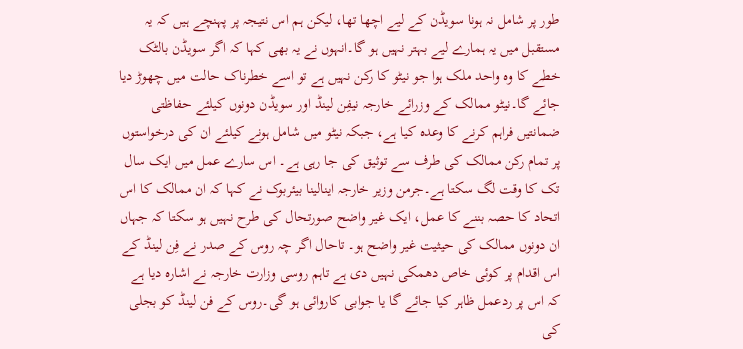طور پر شامل نہ ہونا سویڈن کے لیے اچھا تھا، لیکن ہم اس نتیجہ پر پہنچے ہیں کہ یہ مستقبل میں یہ ہمارے لیے بہتر نہیں ہو گا۔انہوں نے یہ بھی کہا کہ اگر سویڈن بالٹک خطے کا وہ واحد ملک ہوا جو نیٹو کا رکن نہیں ہے تو اسے خطرناک حالت میں چھوڑ دیا جائے گا۔نیٹو ممالک کے وزرائے خارجہ نیفِن لینڈ اور سویڈن دونوں کیلئے حفاظتی ضمانتیں فراہم کرنے کا وعدہ کیا ہے، جبکہ نیٹو میں شامل ہونے کیلئے ان کی درخواستوں پر تمام رکن ممالک کی طرف سے توثیق کی جا رہی ہے۔ اس سارے عمل میں ایک سال تک کا وقت لگ سکتا ہے۔جرمن وزیر خارجہ اینالینا بیئربوک نے کہا کہ ان ممالک کا اس اتحاد کا حصہ بننے کا عمل، ایک غیر واضح صورتحال کی طرح نہیں ہو سکتا کہ جہاں ان دونوں ممالک کی حیثیت غیر واضح ہو۔ تاحال اگر چہ روس کے صدر نے فِن لینڈ کے اس اقدام پر کوئی خاص دھمکی نہیں دی ہے تاہم روسی وزارت خارجہ نے اشارہ دیا ہے کہ اس پر ردعمل ظاہر کیا جائے گا یا جوابی کاروائی ہو گی۔روس کے فن لینڈ کو بجلی کی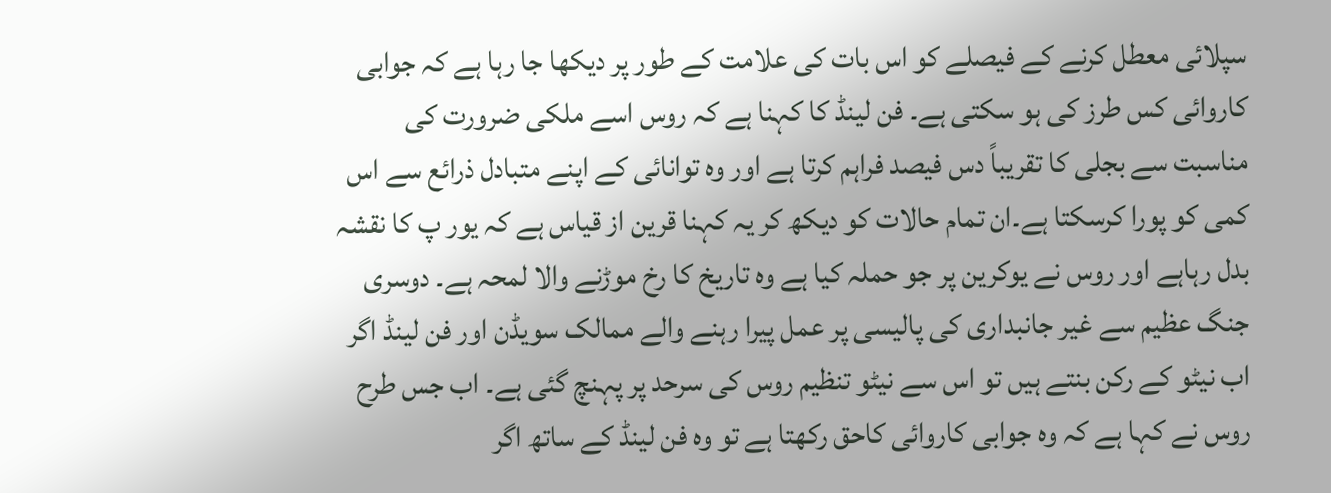سپلائی معطل کرنے کے فیصلے کو اس بات کی علامت کے طور پر دیکھا جا رہا ہے کہ جوابی کاروائی کس طرز کی ہو سکتی ہے۔ فن لینڈ کا کہنا ہے کہ روس اسے ملکی ضرورت کی مناسبت سے بجلی کا تقریباً دس فیصد فراہم کرتا ہے اور وہ توانائی کے اپنے متبادل ذرائع سے اس کمی کو پورا کرسکتا ہے۔ان تمام حالات کو دیکھ کر یہ کہنا قرین از قیاس ہے کہ یور پ کا نقشہ بدل رہاہے اور روس نے یوکرین پر جو حملہ کیا ہے وہ تاریخ کا رخ موڑنے والا لمحہ ہے۔ دوسری جنگ عظیم سے غیر جانبداری کی پالیسی پر عمل پیرا رہنے والے ممالک سویڈن اور فن لینڈ اگر اب نیٹو کے رکن بنتے ہیں تو اس سے نیٹو تنظیم روس کی سرحد پر پہنچ گئی ہے۔ اب جس طرح روس نے کہا ہے کہ وہ جوابی کاروائی کاحق رکھتا ہے تو وہ فن لینڈ کے ساتھ اگر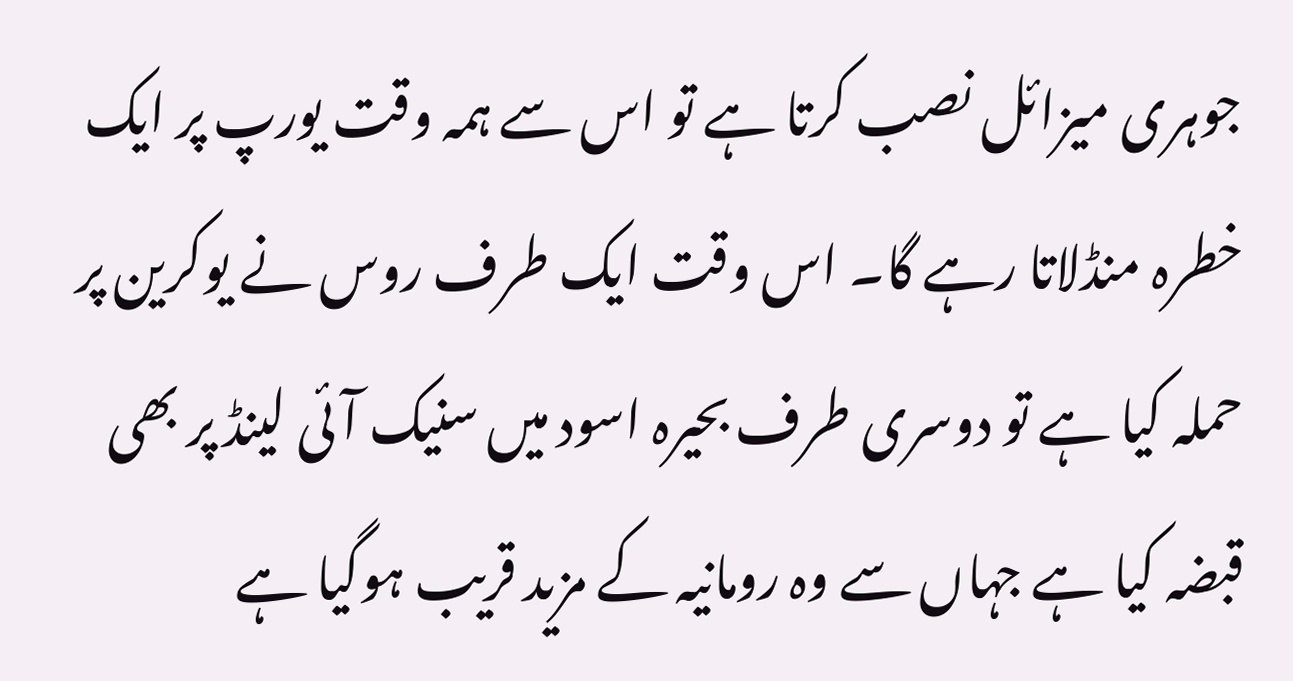جوہری میزائل نصب کرتا ہے تو اس سے ہمہ وقت یورپ پر ایک خطرہ منڈلاتا رہے گا۔ اس وقت ایک طرف روس نے یوکرین پر حملہ کیا ہے تو دوسری طرف بحیرہ اسود میں سنیک آئی لینڈ پر بھی قبضہ کیا ہے جہاں سے وہ رومانیہ کے مزید قریب ہوگیا ہے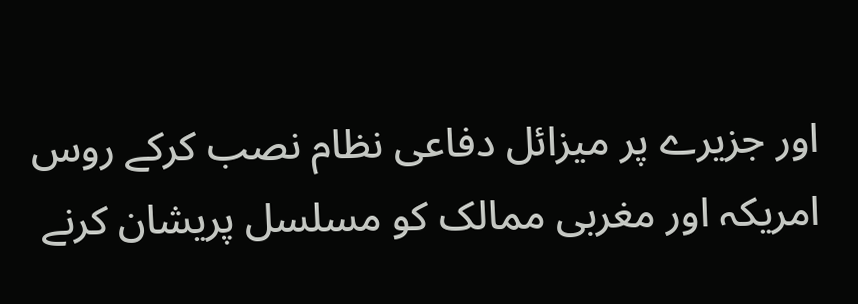اور جزیرے پر میزائل دفاعی نظام نصب کرکے روس امریکہ اور مغربی ممالک کو مسلسل پریشان کرنے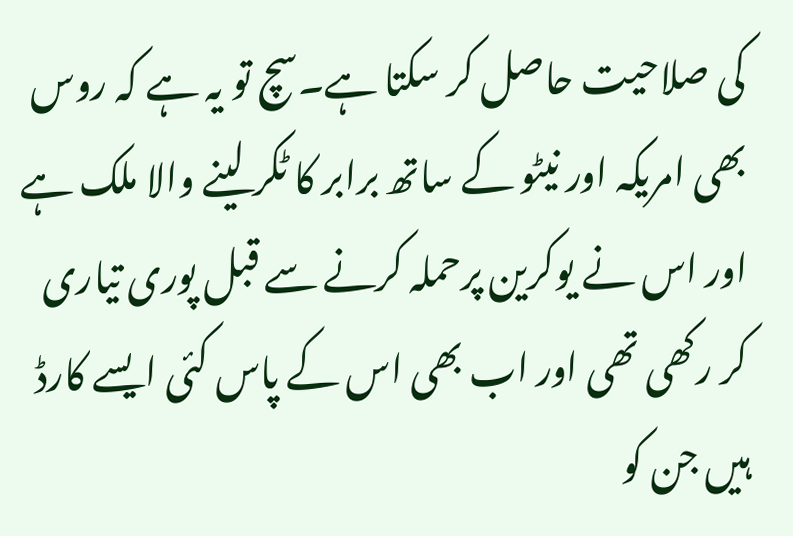کی صلاحیت حاصل کر سکتا ہے۔سچ تو یہ ہے کہ روس بھی امریکہ اور نیٹو کے ساتھ برابر کا ٹکر لینے والا ملک ہے اور اس نے یوکرین پرحملہ کرنے سے قبل پوری تیاری کر رکھی تھی اور اب بھی اس کے پاس کئی ایسے کارڈ ہیں جن کو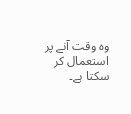وہ وقت آنے پر استعمال کر سکتا ہے۔